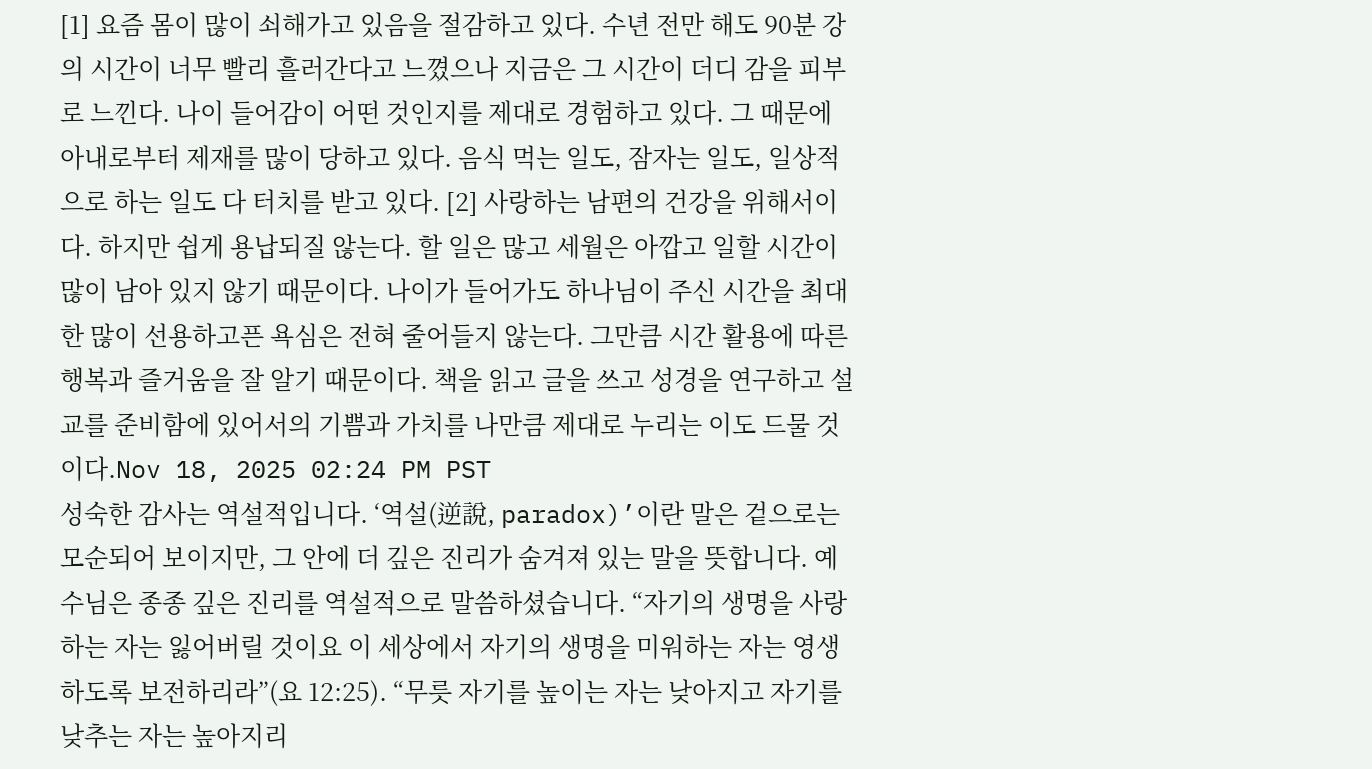[1] 요즘 몸이 많이 쇠해가고 있음을 절감하고 있다. 수년 전만 해도 90분 강의 시간이 너무 빨리 흘러간다고 느꼈으나 지금은 그 시간이 더디 감을 피부로 느낀다. 나이 들어감이 어떤 것인지를 제대로 경험하고 있다. 그 때문에 아내로부터 제재를 많이 당하고 있다. 음식 먹는 일도, 잠자는 일도, 일상적으로 하는 일도 다 터치를 받고 있다. [2] 사랑하는 남편의 건강을 위해서이다. 하지만 쉽게 용납되질 않는다. 할 일은 많고 세월은 아깝고 일할 시간이 많이 남아 있지 않기 때문이다. 나이가 들어가도 하나님이 주신 시간을 최대한 많이 선용하고픈 욕심은 전혀 줄어들지 않는다. 그만큼 시간 활용에 따른 행복과 즐거움을 잘 알기 때문이다. 책을 읽고 글을 쓰고 성경을 연구하고 설교를 준비함에 있어서의 기쁨과 가치를 나만큼 제대로 누리는 이도 드물 것이다.Nov 18, 2025 02:24 PM PST
성숙한 감사는 역설적입니다. ‘역설(逆說, paradox)’이란 말은 겉으로는 모순되어 보이지만, 그 안에 더 깊은 진리가 숨겨져 있는 말을 뜻합니다. 예수님은 종종 깊은 진리를 역설적으로 말씀하셨습니다. “자기의 생명을 사랑하는 자는 잃어버릴 것이요 이 세상에서 자기의 생명을 미워하는 자는 영생하도록 보전하리라”(요 12:25). “무릇 자기를 높이는 자는 낮아지고 자기를 낮추는 자는 높아지리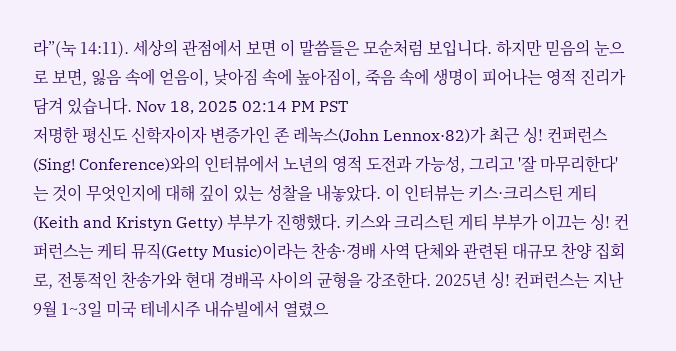라”(눅 14:11). 세상의 관점에서 보면 이 말씀들은 모순처럼 보입니다. 하지만 믿음의 눈으로 보면, 잃음 속에 얻음이, 낮아짐 속에 높아짐이, 죽음 속에 생명이 피어나는 영적 진리가 담겨 있습니다. Nov 18, 2025 02:14 PM PST
저명한 평신도 신학자이자 변증가인 존 레녹스(John Lennox·82)가 최근 싱! 컨퍼런스(Sing! Conference)와의 인터뷰에서 노년의 영적 도전과 가능성, 그리고 '잘 마무리한다'는 것이 무엇인지에 대해 깊이 있는 성찰을 내놓았다. 이 인터뷰는 키스·크리스틴 게티(Keith and Kristyn Getty) 부부가 진행했다. 키스와 크리스틴 게티 부부가 이끄는 싱! 컨퍼런스는 케티 뮤직(Getty Music)이라는 찬송·경배 사역 단체와 관련된 대규모 찬양 집회로, 전통적인 찬송가와 현대 경배곡 사이의 균형을 강조한다. 2025년 싱! 컨퍼런스는 지난 9월 1~3일 미국 테네시주 내슈빌에서 열렸으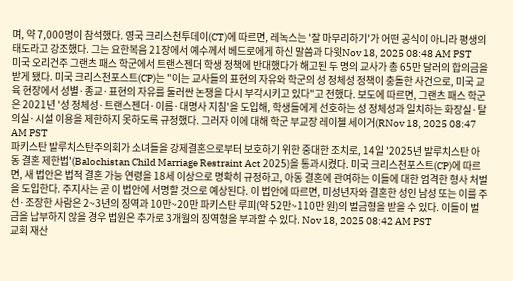며, 약 7,000명이 참석했다. 영국 크리스천투데이(CT)에 따르면, 레녹스는 '잘 마무리하기'가 어떤 공식이 아니라 평생의 태도라고 강조했다. 그는 요한복음 21장에서 예수께서 베드로에게 하신 말씀과 다윗Nov 18, 2025 08:48 AM PST
미국 오리건주 그랜츠 패스 학군에서 트랜스젠더 학생 정책에 반대했다가 해고된 두 명의 교사가 총 65만 달러의 합의금을 받게 됐다. 미국 크리스천포스트(CP)는 "이는 교사들의 표현의 자유와 학군의 성 정체성 정책이 충돌한 사건으로, 미국 교육 현장에서 성별·종교·표현의 자유를 둘러싼 논쟁을 다시 부각시키고 있다"고 전했다. 보도에 따르면, 그랜츠 패스 학군은 2021년 '성 정체성·트랜스젠더·이름·대명사 지침'을 도입해, 학생들에게 선호하는 성 정체성과 일치하는 화장실·탈의실·시설 이용을 제한하지 못하도록 규정했다. 그러자 이에 대해 학군 부교장 레이첼 세이거(RNov 18, 2025 08:47 AM PST
파키스탄 발루치스탄주의회가 소녀들을 강제결혼으로부터 보호하기 위한 중대한 조치로, 14일 '2025년 발루치스탄 아동 결혼 제한법'(Balochistan Child Marriage Restraint Act 2025)을 통과시켰다. 미국 크리스천포스트(CP)에 따르면, 새 법안은 법적 결혼 가능 연령을 18세 이상으로 명확히 규정하고, 아동 결혼에 관여하는 이들에 대한 엄격한 형사 처벌을 도입한다. 주지사는 곧 이 법안에 서명할 것으로 예상된다. 이 법안에 따르면, 미성년자와 결혼한 성인 남성 또는 이를 주선·조장한 사람은 2~3년의 징역과 10만~20만 파키스탄 루피(약 52만~110만 원)의 벌금형을 받을 수 있다. 이들이 벌금을 납부하지 않을 경우 법원은 추가로 3개월의 징역형을 부과할 수 있다. Nov 18, 2025 08:42 AM PST
교회 재산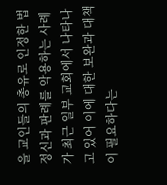을 교인들의 총유로 인정한 법 정신과 판례를 악용하는 사례가 최근 일부 교회에서 나타나고 있어 이에 대한 보완과 대책이 필요하다는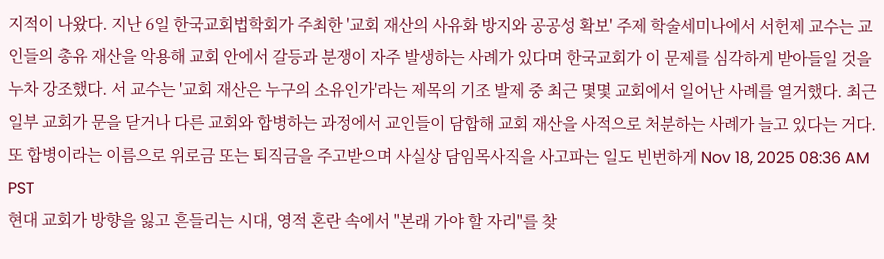지적이 나왔다. 지난 6일 한국교회법학회가 주최한 '교회 재산의 사유화 방지와 공공성 확보' 주제 학술세미나에서 서헌제 교수는 교인들의 총유 재산을 악용해 교회 안에서 갈등과 분쟁이 자주 발생하는 사례가 있다며 한국교회가 이 문제를 심각하게 받아들일 것을 누차 강조했다. 서 교수는 '교회 재산은 누구의 소유인가'라는 제목의 기조 발제 중 최근 몇몇 교회에서 일어난 사례를 열거했다. 최근 일부 교회가 문을 닫거나 다른 교회와 합병하는 과정에서 교인들이 담합해 교회 재산을 사적으로 처분하는 사례가 늘고 있다는 거다. 또 합병이라는 이름으로 위로금 또는 퇴직금을 주고받으며 사실상 담임목사직을 사고파는 일도 빈번하게 Nov 18, 2025 08:36 AM PST
현대 교회가 방향을 잃고 흔들리는 시대, 영적 혼란 속에서 "본래 가야 할 자리"를 찾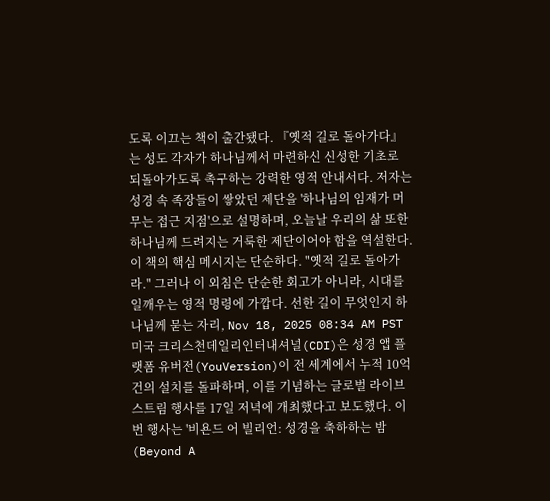도록 이끄는 책이 출간됐다. 『옛적 길로 돌아가다』는 성도 각자가 하나님께서 마련하신 신성한 기초로 되돌아가도록 촉구하는 강력한 영적 안내서다. 저자는 성경 속 족장들이 쌓았던 제단을 '하나님의 임재가 머무는 접근 지점'으로 설명하며, 오늘날 우리의 삶 또한 하나님께 드려지는 거룩한 제단이어야 함을 역설한다. 이 책의 핵심 메시지는 단순하다. "옛적 길로 돌아가라." 그러나 이 외침은 단순한 회고가 아니라, 시대를 일깨우는 영적 명령에 가깝다. 선한 길이 무엇인지 하나님께 묻는 자리, Nov 18, 2025 08:34 AM PST
미국 크리스천데일리인터내셔널(CDI)은 성경 앱 플랫폼 유버전(YouVersion)이 전 세계에서 누적 10억 건의 설치를 돌파하며, 이를 기념하는 글로벌 라이브스트림 행사를 17일 저녁에 개최했다고 보도했다. 이번 행사는 '비욘드 어 빌리언: 성경을 축하하는 밤(Beyond A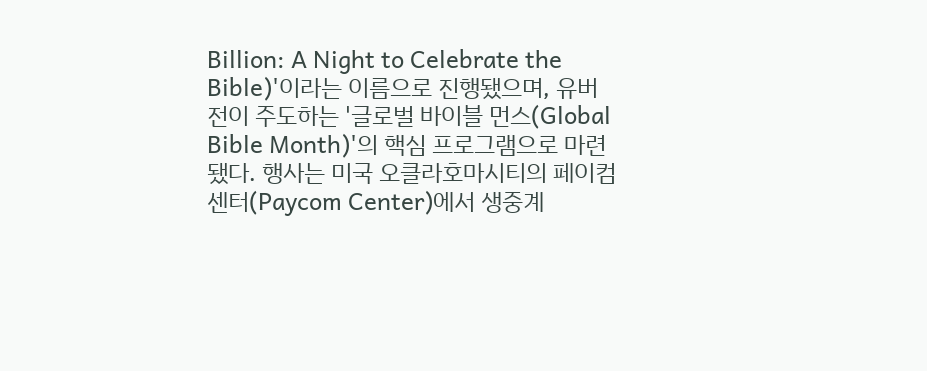Billion: A Night to Celebrate the Bible)'이라는 이름으로 진행됐으며, 유버전이 주도하는 '글로벌 바이블 먼스(Global Bible Month)'의 핵심 프로그램으로 마련됐다. 행사는 미국 오클라호마시티의 페이컴 센터(Paycom Center)에서 생중계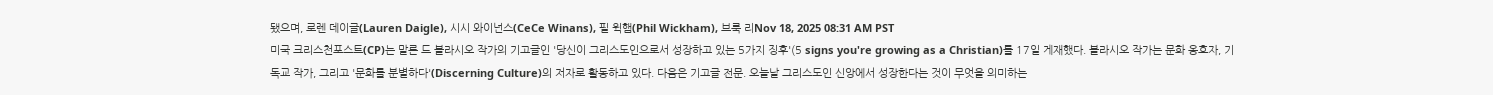됐으며, 로렌 데이글(Lauren Daigle), 시시 와이넌스(CeCe Winans), 필 윅햄(Phil Wickham), 브룩 리Nov 18, 2025 08:31 AM PST
미국 크리스천포스트(CP)는 말론 드 블라시오 작가의 기고글인 '당신이 그리스도인으로서 성장하고 있는 5가지 징후'(5 signs you're growing as a Christian)를 17일 게재했다. 블라시오 작가는 문화 옹호자, 기독교 작가, 그리고 '문화를 분별하다'(Discerning Culture)의 저자로 활동하고 있다. 다음은 기고글 전문. 오늘날 그리스도인 신앙에서 성장한다는 것이 무엇을 의미하는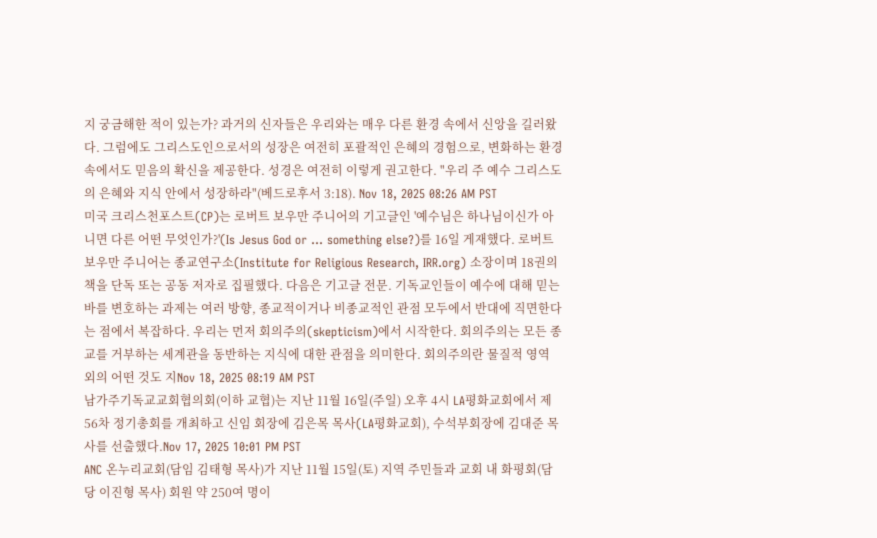지 궁금해한 적이 있는가? 과거의 신자들은 우리와는 매우 다른 환경 속에서 신앙을 길러왔다. 그럼에도 그리스도인으로서의 성장은 여전히 포괄적인 은혜의 경험으로, 변화하는 환경 속에서도 믿음의 확신을 제공한다. 성경은 여전히 이렇게 권고한다. "우리 주 예수 그리스도의 은혜와 지식 안에서 성장하라"(베드로후서 3:18). Nov 18, 2025 08:26 AM PST
미국 크리스천포스트(CP)는 로버트 보우만 주니어의 기고글인 '예수님은 하나님이신가 아니면 다른 어떤 무엇인가?'(Is Jesus God or ... something else?)를 16일 게재했다. 로버트 보우만 주니어는 종교연구소(Institute for Religious Research, IRR.org) 소장이며 18권의 책을 단독 또는 공동 저자로 집필했다. 다음은 기고글 전문. 기독교인들이 예수에 대해 믿는 바를 변호하는 과제는 여러 방향, 종교적이거나 비종교적인 관점 모두에서 반대에 직면한다는 점에서 복잡하다. 우리는 먼저 회의주의(skepticism)에서 시작한다. 회의주의는 모든 종교를 거부하는 세계관을 동반하는 지식에 대한 관점을 의미한다. 회의주의란 물질적 영역 외의 어떤 것도 지Nov 18, 2025 08:19 AM PST
남가주기독교교회협의회(이하 교협)는 지난 11월 16일(주일) 오후 4시 LA평화교회에서 제56차 정기총회를 개최하고 신임 회장에 김은목 목사(LA평화교회), 수석부회장에 김대준 목사를 선출했다.Nov 17, 2025 10:01 PM PST
ANC 온누리교회(담임 김태형 목사)가 지난 11월 15일(토) 지역 주민들과 교회 내 화평회(담당 이진형 목사) 회원 약 250여 명이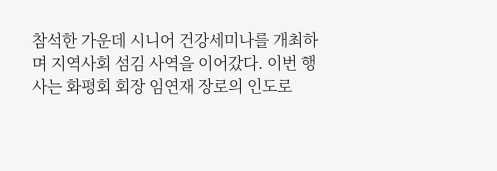참석한 가운데 시니어 건강세미나를 개최하며 지역사회 섬김 사역을 이어갔다. 이번 행사는 화평회 회장 임연재 장로의 인도로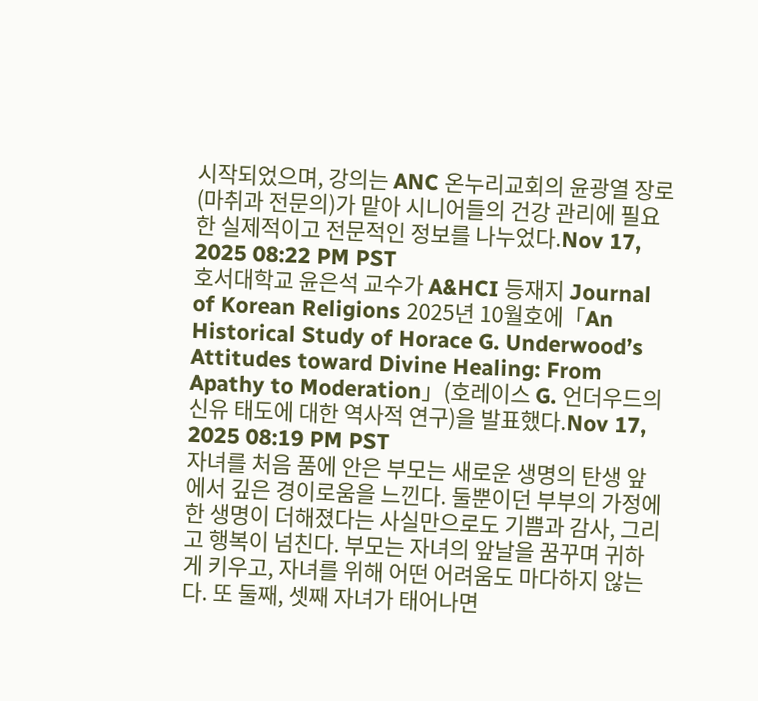시작되었으며, 강의는 ANC 온누리교회의 윤광열 장로(마취과 전문의)가 맡아 시니어들의 건강 관리에 필요한 실제적이고 전문적인 정보를 나누었다.Nov 17, 2025 08:22 PM PST
호서대학교 윤은석 교수가 A&HCI 등재지 Journal of Korean Religions 2025년 10월호에「An Historical Study of Horace G. Underwood’s Attitudes toward Divine Healing: From Apathy to Moderation」(호레이스 G. 언더우드의 신유 태도에 대한 역사적 연구)을 발표했다.Nov 17, 2025 08:19 PM PST
자녀를 처음 품에 안은 부모는 새로운 생명의 탄생 앞에서 깊은 경이로움을 느낀다. 둘뿐이던 부부의 가정에 한 생명이 더해졌다는 사실만으로도 기쁨과 감사, 그리고 행복이 넘친다. 부모는 자녀의 앞날을 꿈꾸며 귀하게 키우고, 자녀를 위해 어떤 어려움도 마다하지 않는다. 또 둘째, 셋째 자녀가 태어나면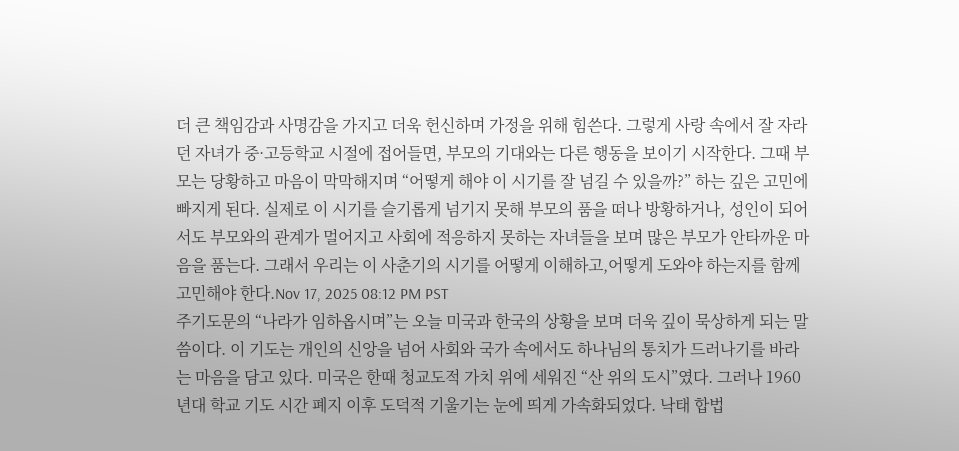더 큰 책임감과 사명감을 가지고 더욱 헌신하며 가정을 위해 힘쓴다. 그렇게 사랑 속에서 잘 자라던 자녀가 중·고등학교 시절에 접어들면, 부모의 기대와는 다른 행동을 보이기 시작한다. 그때 부모는 당황하고 마음이 막막해지며 “어떻게 해야 이 시기를 잘 넘길 수 있을까?” 하는 깊은 고민에 빠지게 된다. 실제로 이 시기를 슬기롭게 넘기지 못해 부모의 품을 떠나 방황하거나, 성인이 되어서도 부모와의 관계가 멀어지고 사회에 적응하지 못하는 자녀들을 보며 많은 부모가 안타까운 마음을 품는다. 그래서 우리는 이 사춘기의 시기를 어떻게 이해하고,어떻게 도와야 하는지를 함께 고민해야 한다.Nov 17, 2025 08:12 PM PST
주기도문의 “나라가 임하옵시며”는 오늘 미국과 한국의 상황을 보며 더욱 깊이 묵상하게 되는 말씀이다. 이 기도는 개인의 신앙을 넘어 사회와 국가 속에서도 하나님의 통치가 드러나기를 바라는 마음을 담고 있다. 미국은 한때 청교도적 가치 위에 세워진 “산 위의 도시”였다. 그러나 1960년대 학교 기도 시간 폐지 이후 도덕적 기울기는 눈에 띄게 가속화되었다. 낙태 합법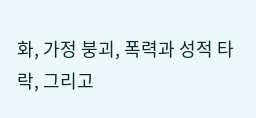화, 가정 붕괴, 폭력과 성적 타락, 그리고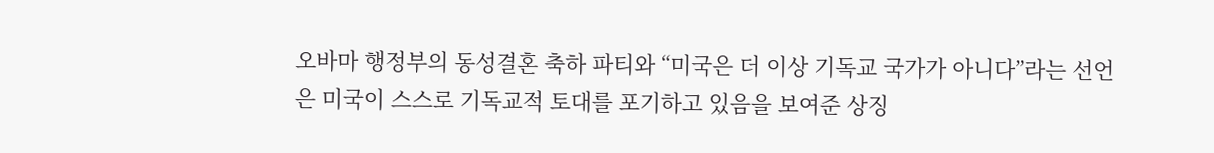오바마 행정부의 동성결혼 축하 파티와 “미국은 더 이상 기독교 국가가 아니다”라는 선언은 미국이 스스로 기독교적 토대를 포기하고 있음을 보여준 상징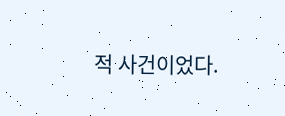적 사건이었다.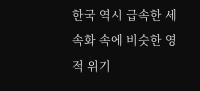한국 역시 급속한 세속화 속에 비슷한 영적 위기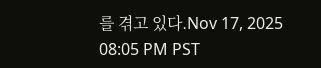를 겪고 있다.Nov 17, 2025 08:05 PM PST